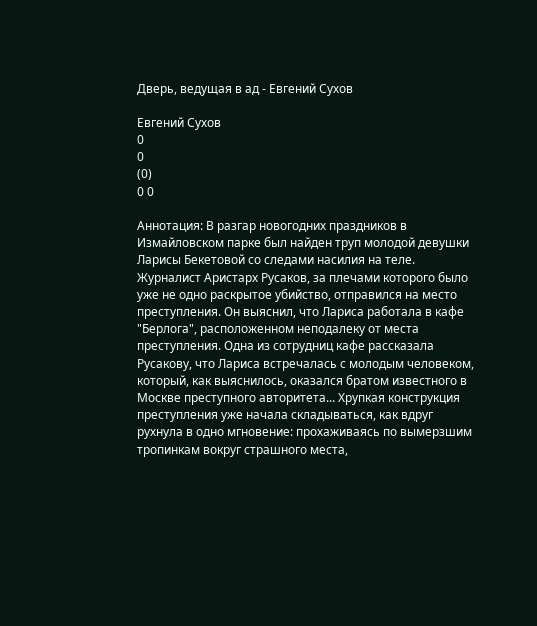Дверь, ведущая в ад - Евгений Сухов

Евгений Сухов
0
0
(0)
0 0

Аннотация: В разгар новогодних праздников в Измайловском парке был найден труп молодой девушки Ларисы Бекетовой со следами насилия на теле. Журналист Аристарх Русаков, за плечами которого было уже не одно раскрытое убийство, отправился на место преступления. Он выяснил, что Лариса работала в кафе "Берлога", расположенном неподалеку от места преступления. Одна из сотрудниц кафе рассказала Русакову, что Лариса встречалась с молодым человеком, который, как выяснилось, оказался братом известного в Москве преступного авторитета... Хрупкая конструкция преступления уже начала складываться, как вдруг рухнула в одно мгновение: прохаживаясь по вымерзшим тропинкам вокруг страшного места,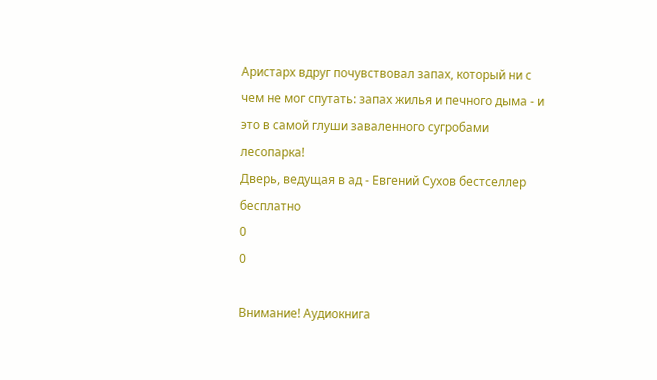Аристарх вдруг почувствовал запах, который ни с чем не мог спутать: запах жилья и печного дыма - и это в самой глуши заваленного сугробами лесопарка!
Дверь, ведущая в ад - Евгений Сухов бестселлер бесплатно
0
0

Внимание! Аудиокнига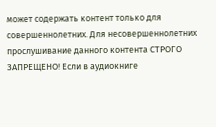может содержать контент только для совершеннолетних. Для несовершеннолетних прослушивание данного контента СТРОГО ЗАПРЕЩЕНО! Если в аудиокниге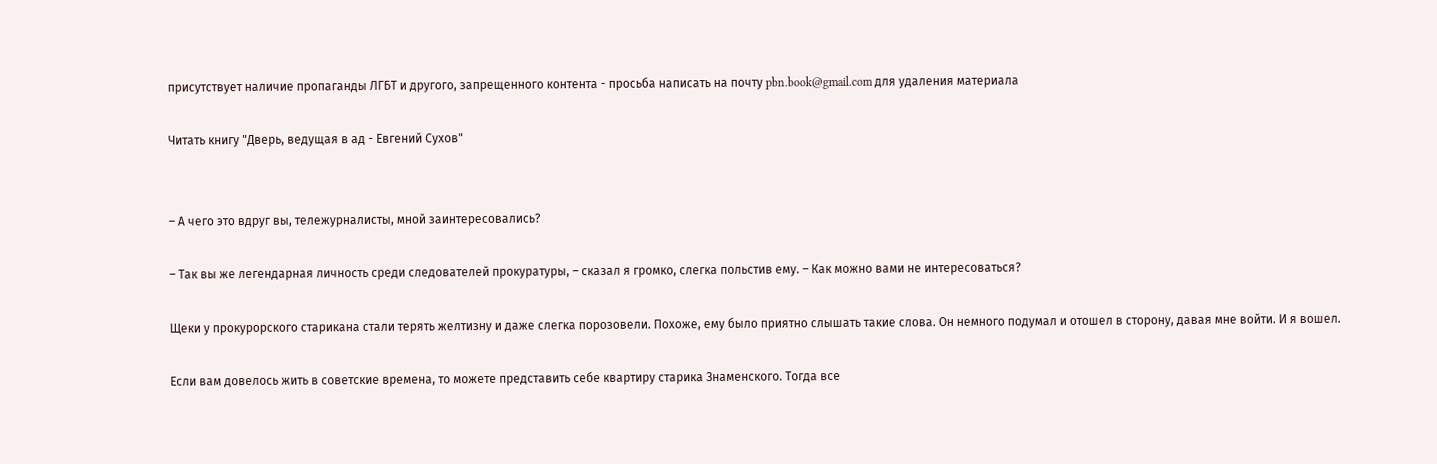присутствует наличие пропаганды ЛГБТ и другого, запрещенного контента - просьба написать на почту pbn.book@gmail.com для удаления материала

Читать книгу "Дверь, ведущая в ад - Евгений Сухов"


– А чего это вдруг вы, тележурналисты, мной заинтересовались?

– Так вы же легендарная личность среди следователей прокуратуры, – сказал я громко, слегка польстив ему. – Как можно вами не интересоваться?

Щеки у прокурорского старикана стали терять желтизну и даже слегка порозовели. Похоже, ему было приятно слышать такие слова. Он немного подумал и отошел в сторону, давая мне войти. И я вошел.

Если вам довелось жить в советские времена, то можете представить себе квартиру старика Знаменского. Тогда все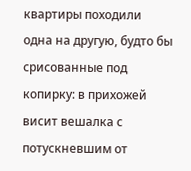квартиры походили одна на другую, будто бы срисованные под копирку: в прихожей висит вешалка с потускневшим от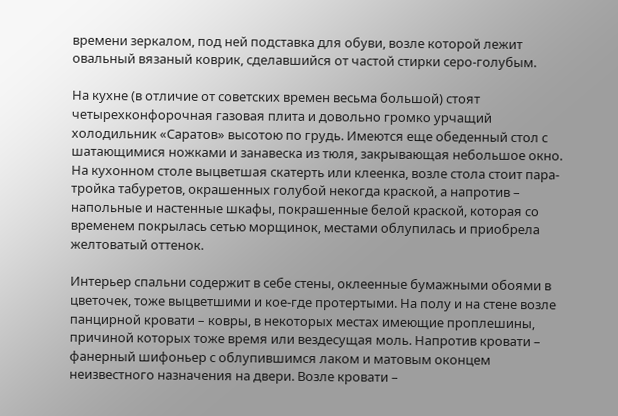времени зеркалом, под ней подставка для обуви, возле которой лежит овальный вязаный коврик, сделавшийся от частой стирки серо-голубым.

На кухне (в отличие от советских времен весьма большой) стоят четырехконфорочная газовая плита и довольно громко урчащий холодильник «Саратов» высотою по грудь. Имеются еще обеденный стол с шатающимися ножками и занавеска из тюля, закрывающая небольшое окно. На кухонном столе выцветшая скатерть или клеенка, возле стола стоит пара-тройка табуретов, окрашенных голубой некогда краской, а напротив – напольные и настенные шкафы, покрашенные белой краской, которая со временем покрылась сетью морщинок, местами облупилась и приобрела желтоватый оттенок.

Интерьер спальни содержит в себе стены, оклеенные бумажными обоями в цветочек, тоже выцветшими и кое-где протертыми. На полу и на стене возле панцирной кровати – ковры, в некоторых местах имеющие проплешины, причиной которых тоже время или вездесущая моль. Напротив кровати – фанерный шифоньер с облупившимся лаком и матовым оконцем неизвестного назначения на двери. Возле кровати –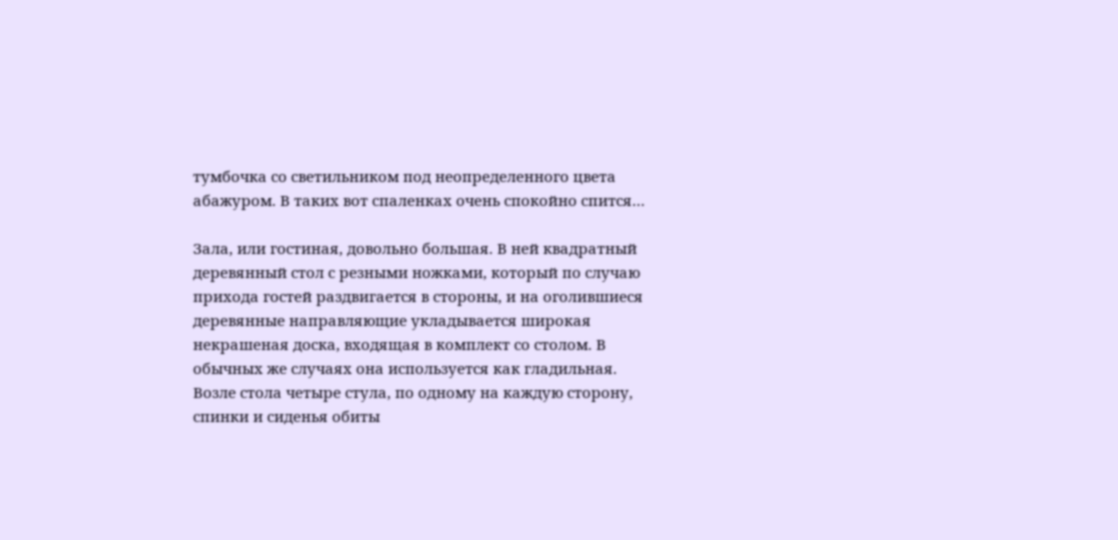тумбочка со светильником под неопределенного цвета абажуром. В таких вот спаленках очень спокойно спится…

Зала, или гостиная, довольно большая. В ней квадратный деревянный стол с резными ножками, который по случаю прихода гостей раздвигается в стороны, и на оголившиеся деревянные направляющие укладывается широкая некрашеная доска, входящая в комплект со столом. В обычных же случаях она используется как гладильная. Возле стола четыре стула, по одному на каждую сторону, спинки и сиденья обиты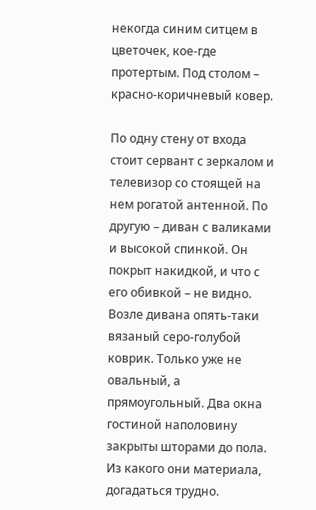некогда синим ситцем в цветочек, кое-где протертым. Под столом – красно-коричневый ковер.

По одну стену от входа стоит сервант с зеркалом и телевизор со стоящей на нем рогатой антенной. По другую – диван с валиками и высокой спинкой. Он покрыт накидкой, и что с его обивкой – не видно. Возле дивана опять-таки вязаный серо-голубой коврик. Только уже не овальный, а прямоугольный. Два окна гостиной наполовину закрыты шторами до пола. Из какого они материала, догадаться трудно.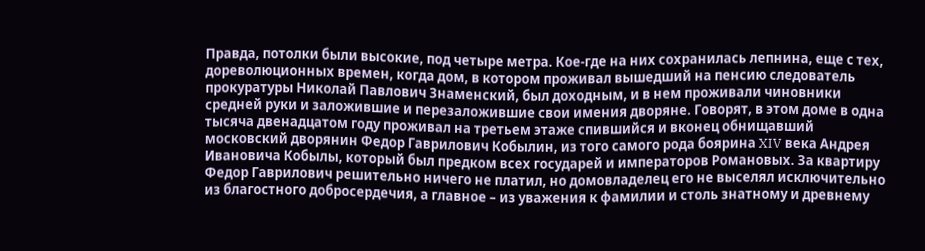Правда, потолки были высокие, под четыре метра. Кое-где на них сохранилась лепнина, еще с тех, дореволюционных времен, когда дом, в котором проживал вышедший на пенсию следователь прокуратуры Николай Павлович Знаменский, был доходным, и в нем проживали чиновники средней руки и заложившие и перезаложившие свои имения дворяне. Говорят, в этом доме в одна тысяча двенадцатом году проживал на третьем этаже спившийся и вконец обнищавший московский дворянин Федор Гаврилович Кобылин, из того самого рода боярина XIV века Андрея Ивановича Кобылы, который был предком всех государей и императоров Романовых. За квартиру Федор Гаврилович решительно ничего не платил, но домовладелец его не выселял исключительно из благостного добросердечия, а главное – из уважения к фамилии и столь знатному и древнему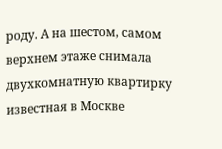роду. А на шестом, самом верхнем этаже снимала двухкомнатную квартирку известная в Москве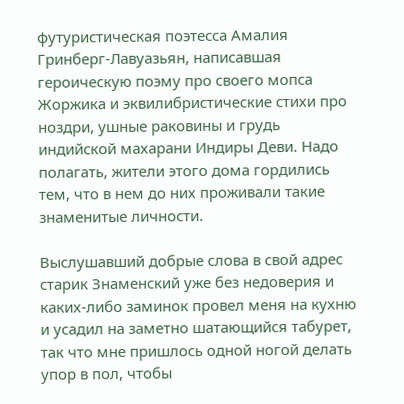футуристическая поэтесса Амалия Гринберг-Лавуазьян, написавшая героическую поэму про своего мопса Жоржика и эквилибристические стихи про ноздри, ушные раковины и грудь индийской махарани Индиры Деви. Надо полагать, жители этого дома гордились тем, что в нем до них проживали такие знаменитые личности.

Выслушавший добрые слова в свой адрес старик Знаменский уже без недоверия и каких-либо заминок провел меня на кухню и усадил на заметно шатающийся табурет, так что мне пришлось одной ногой делать упор в пол, чтобы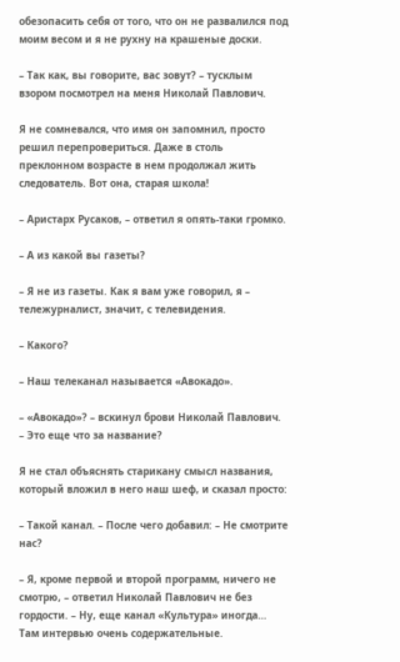обезопасить себя от того, что он не развалился под моим весом и я не рухну на крашеные доски.

– Так как, вы говорите, вас зовут? – тусклым взором посмотрел на меня Николай Павлович.

Я не сомневался, что имя он запомнил, просто решил перепровериться. Даже в столь преклонном возрасте в нем продолжал жить следователь. Вот она, старая школа!

– Аристарх Русаков, – ответил я опять-таки громко.

– А из какой вы газеты?

– Я не из газеты. Как я вам уже говорил, я – тележурналист, значит, с телевидения.

– Какого?

– Наш телеканал называется «Авокадо».

– «Авокадо»? – вскинул брови Николай Павлович. – Это еще что за название?

Я не стал объяснять старикану смысл названия, который вложил в него наш шеф, и сказал просто:

– Такой канал. – После чего добавил: – Не смотрите нас?

– Я, кроме первой и второй программ, ничего не смотрю, – ответил Николай Павлович не без гордости. – Ну, еще канал «Культура» иногда… Там интервью очень содержательные.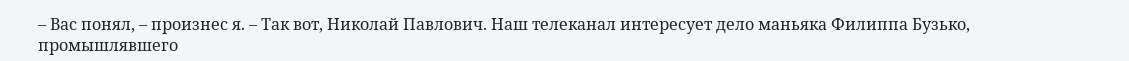– Вас понял, – произнес я. – Так вот, Николай Павлович. Наш телеканал интересует дело маньяка Филиппа Бузько, промышлявшего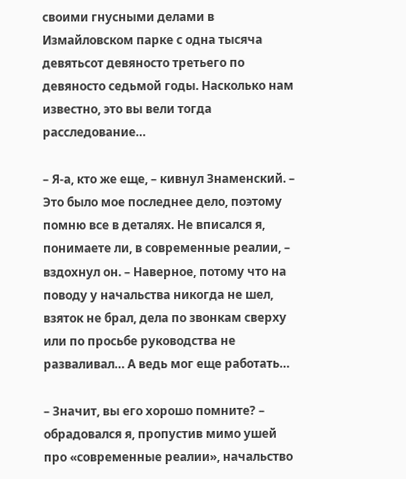своими гнусными делами в Измайловском парке с одна тысяча девятьсот девяносто третьего по девяносто седьмой годы. Насколько нам известно, это вы вели тогда расследование…

– Я‑а, кто же еще, – кивнул Знаменский. – Это было мое последнее дело, поэтому помню все в деталях. Не вписался я, понимаете ли, в современные реалии, – вздохнул он. – Наверное, потому что на поводу у начальства никогда не шел, взяток не брал, дела по звонкам сверху или по просьбе руководства не разваливал… А ведь мог еще работать…

– Значит, вы его хорошо помните? – обрадовался я, пропустив мимо ушей про «современные реалии», начальство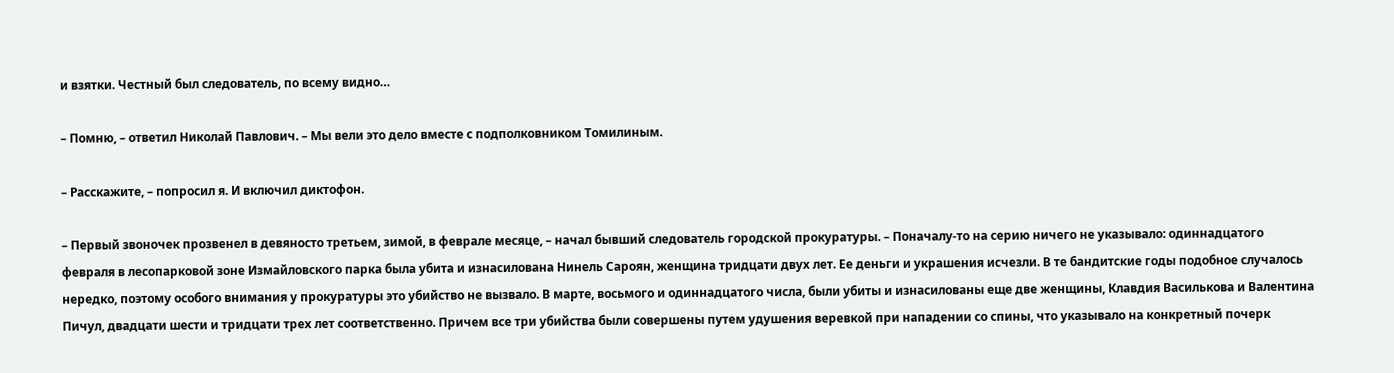и взятки. Честный был следователь, по всему видно…

– Помню, – ответил Николай Павлович. – Мы вели это дело вместе с подполковником Томилиным.

– Расскажите, – попросил я. И включил диктофон.

– Первый звоночек прозвенел в девяносто третьем, зимой, в феврале месяце, – начал бывший следователь городской прокуратуры. – Поначалу-то на серию ничего не указывало: одиннадцатого февраля в лесопарковой зоне Измайловского парка была убита и изнасилована Нинель Сароян, женщина тридцати двух лет. Ее деньги и украшения исчезли. В те бандитские годы подобное случалось нередко, поэтому особого внимания у прокуратуры это убийство не вызвало. В марте, восьмого и одиннадцатого числа, были убиты и изнасилованы еще две женщины, Клавдия Василькова и Валентина Пичул, двадцати шести и тридцати трех лет соответственно. Причем все три убийства были совершены путем удушения веревкой при нападении со спины, что указывало на конкретный почерк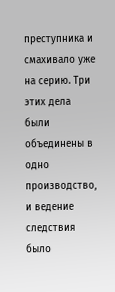преступника и смахивало уже на серию. Три этих дела были объединены в одно производство, и ведение следствия было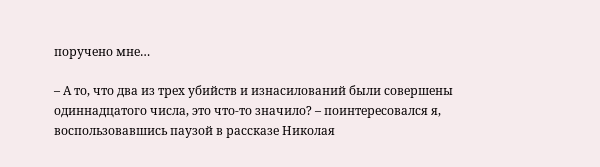поручено мне…

– А то, что два из трех убийств и изнасилований были совершены одиннадцатого числа, это что-то значило? – поинтересовался я, воспользовавшись паузой в рассказе Николая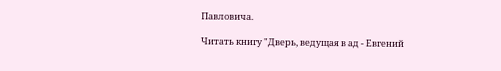Павловича.

Читать книгу "Дверь, ведущая в ад - Евгений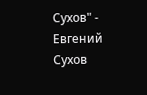Сухов" - Евгений Сухов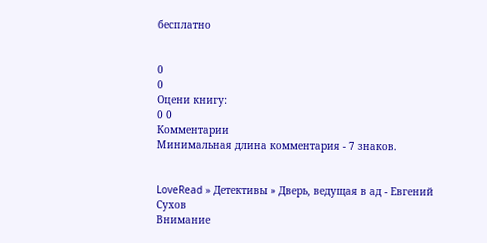бесплатно


0
0
Оцени книгу:
0 0
Комментарии
Минимальная длина комментария - 7 знаков.


LoveRead » Детективы » Дверь, ведущая в ад - Евгений Сухов
Внимание